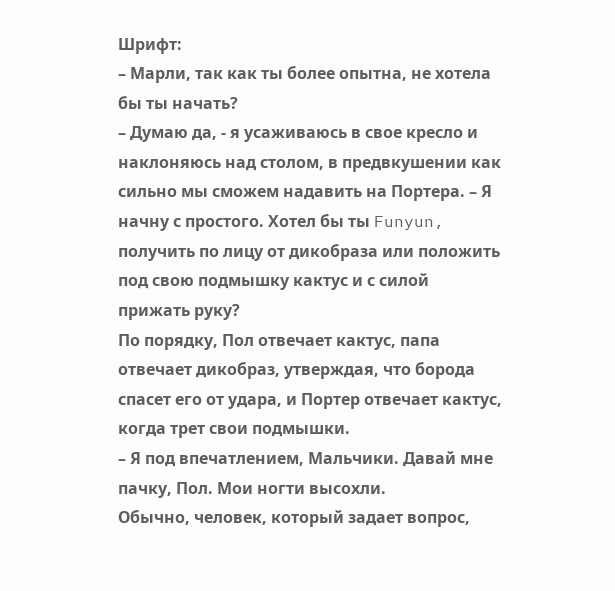Шрифт:
– Марли, так как ты более опытна, не хотела бы ты начать?
– Думаю да, - я усаживаюсь в свое кресло и наклоняюсь над столом, в предвкушении как сильно мы сможем надавить на Портера. – Я начну с простого. Хотел бы ты Funyun, получить по лицу от дикобраза или положить под свою подмышку кактус и с силой прижать руку?
По порядку, Пол отвечает кактус, папа отвечает дикобраз, утверждая, что борода спасет его от удара, и Портер отвечает кактус, когда трет свои подмышки.
– Я под впечатлением, Мальчики. Давай мне пачку, Пол. Мои ногти высохли.
Обычно, человек, который задает вопрос,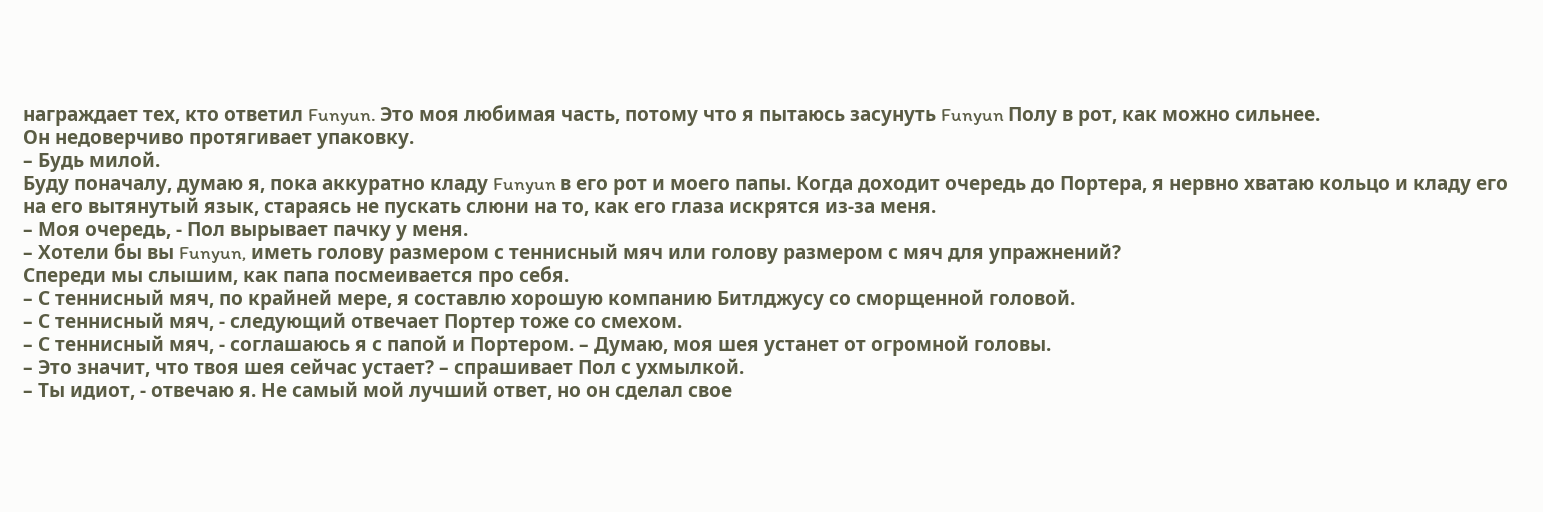награждает тех, кто ответил Funyun. Это моя любимая часть, потому что я пытаюсь засунуть Funyun Полу в рот, как можно сильнее.
Он недоверчиво протягивает упаковку.
– Будь милой.
Буду поначалу, думаю я, пока аккуратно кладу Funyun в его рот и моего папы. Когда доходит очередь до Портера, я нервно хватаю кольцо и кладу его на его вытянутый язык, стараясь не пускать слюни на то, как его глаза искрятся из-за меня.
– Моя очередь, - Пол вырывает пачку у меня.
– Хотели бы вы Funyun, иметь голову размером с теннисный мяч или голову размером с мяч для упражнений?
Спереди мы слышим, как папа посмеивается про себя.
– С теннисный мяч, по крайней мере, я составлю хорошую компанию Битлджусу со сморщенной головой.
– С теннисный мяч, - следующий отвечает Портер тоже со смехом.
– С теннисный мяч, - соглашаюсь я с папой и Портером. – Думаю, моя шея устанет от огромной головы.
– Это значит, что твоя шея сейчас устает? – спрашивает Пол с ухмылкой.
– Ты идиот, - отвечаю я. Не самый мой лучший ответ, но он сделал свое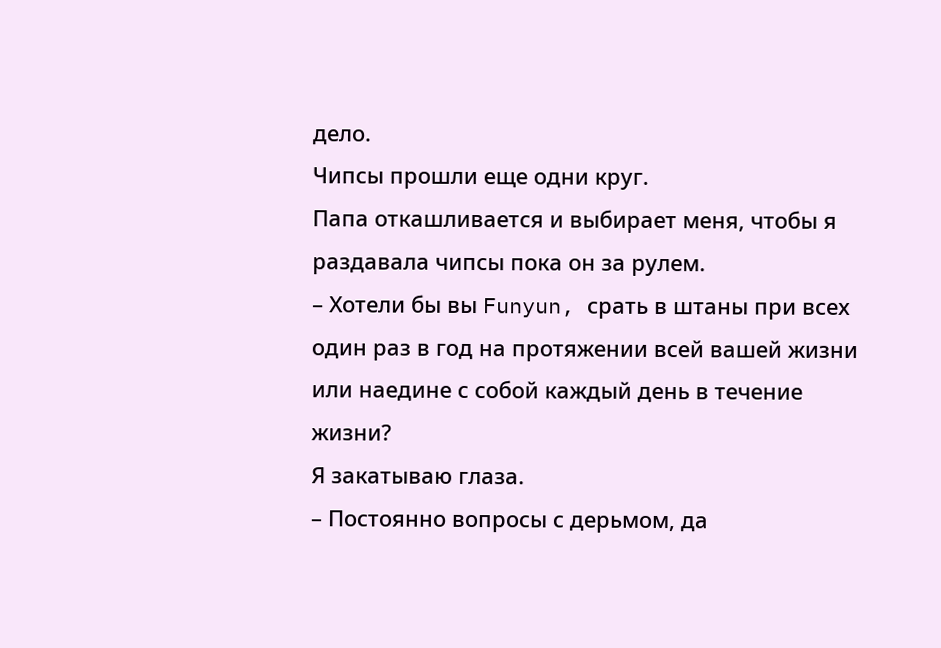дело.
Чипсы прошли еще одни круг.
Папа откашливается и выбирает меня, чтобы я раздавала чипсы пока он за рулем.
– Хотели бы вы Funyun, срать в штаны при всех один раз в год на протяжении всей вашей жизни или наедине с собой каждый день в течение жизни?
Я закатываю глаза.
– Постоянно вопросы с дерьмом, да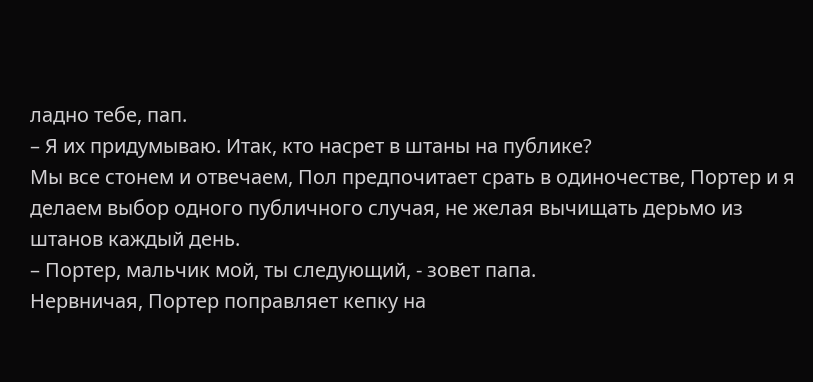ладно тебе, пап.
– Я их придумываю. Итак, кто насрет в штаны на публике?
Мы все стонем и отвечаем, Пол предпочитает срать в одиночестве, Портер и я делаем выбор одного публичного случая, не желая вычищать дерьмо из штанов каждый день.
– Портер, мальчик мой, ты следующий, - зовет папа.
Нервничая, Портер поправляет кепку на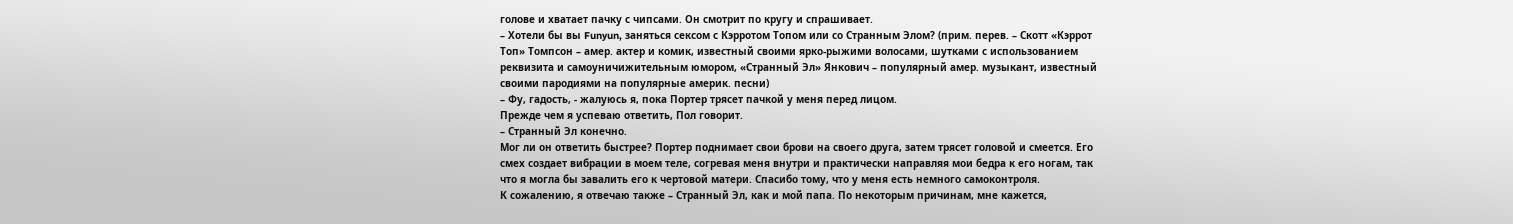голове и хватает пачку с чипсами. Он смотрит по кругу и спрашивает.
– Хотели бы вы Funyun, заняться сексом с Кэрротом Топом или со Странным Элом? (прим. перев. – Скотт «Кэррот Топ» Томпсон – амер. актер и комик, известный своими ярко-рыжими волосами, шутками с использованием реквизита и самоуничижительным юмором, «Странный Эл» Янкович – популярный амер. музыкант, известный своими пародиями на популярные америк. песни)
– Фу, гадость, - жалуюсь я, пока Портер трясет пачкой у меня перед лицом.
Прежде чем я успеваю ответить, Пол говорит.
– Странный Эл конечно.
Мог ли он ответить быстрее? Портер поднимает свои брови на своего друга, затем трясет головой и смеется. Его смех создает вибрации в моем теле, согревая меня внутри и практически направляя мои бедра к его ногам, так что я могла бы завалить его к чертовой матери. Спасибо тому, что у меня есть немного самоконтроля.
К сожалению, я отвечаю также – Странный Эл, как и мой папа. По некоторым причинам, мне кажется,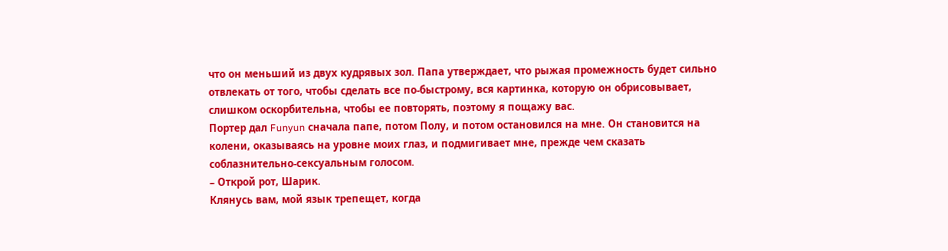что он меньший из двух кудрявых зол. Папа утверждает, что рыжая промежность будет сильно отвлекать от того, чтобы сделать все по-быстрому, вся картинка, которую он обрисовывает, слишком оскорбительна, чтобы ее повторять, поэтому я пощажу вас.
Портер дал Funyun сначала папе, потом Полу, и потом остановился на мне. Он становится на колени, оказываясь на уровне моих глаз, и подмигивает мне, прежде чем сказать соблазнительно-сексуальным голосом.
– Открой рот, Шарик.
Клянусь вам, мой язык трепещет, когда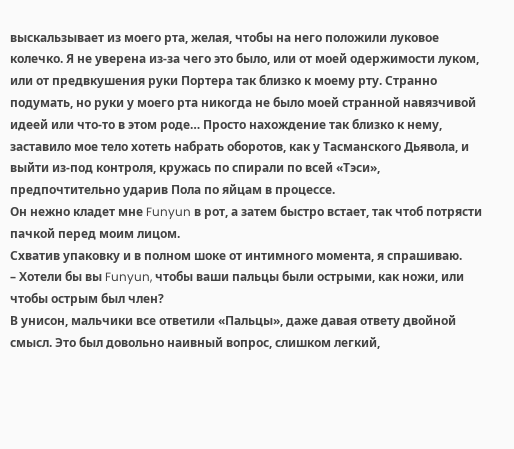выскальзывает из моего рта, желая, чтобы на него положили луковое колечко. Я не уверена из-за чего это было, или от моей одержимости луком, или от предвкушения руки Портера так близко к моему рту. Странно подумать, но руки у моего рта никогда не было моей странной навязчивой идеей или что-то в этом роде… Просто нахождение так близко к нему, заставило мое тело хотеть набрать оборотов, как у Тасманского Дьявола, и выйти из-под контроля, кружась по спирали по всей «Тэси», предпочтительно ударив Пола по яйцам в процессе.
Он нежно кладет мне Funyun в рот, а затем быстро встает, так чтоб потрясти пачкой перед моим лицом.
Схватив упаковку и в полном шоке от интимного момента, я спрашиваю.
– Хотели бы вы Funyun, чтобы ваши пальцы были острыми, как ножи, или чтобы острым был член?
В унисон, мальчики все ответили «Пальцы», даже давая ответу двойной смысл. Это был довольно наивный вопрос, слишком легкий,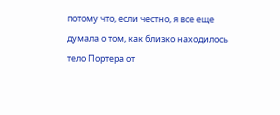потому что, если честно, я все еще думала о том, как близко находилось тело Портера от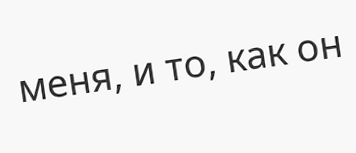меня, и то, как он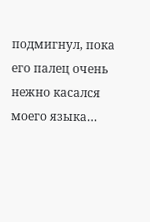подмигнул, пока его палец очень нежно касался моего языка…